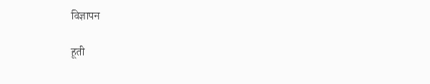विज्ञापन

हूती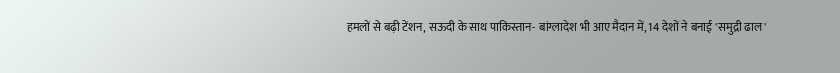हमलों से बढ़ी टेंशन, सऊदी के साथ पाकिस्तान- बांग्लादेश भी आए मैदान में, 14 देशों ने बनाई 'समुद्री ढाल'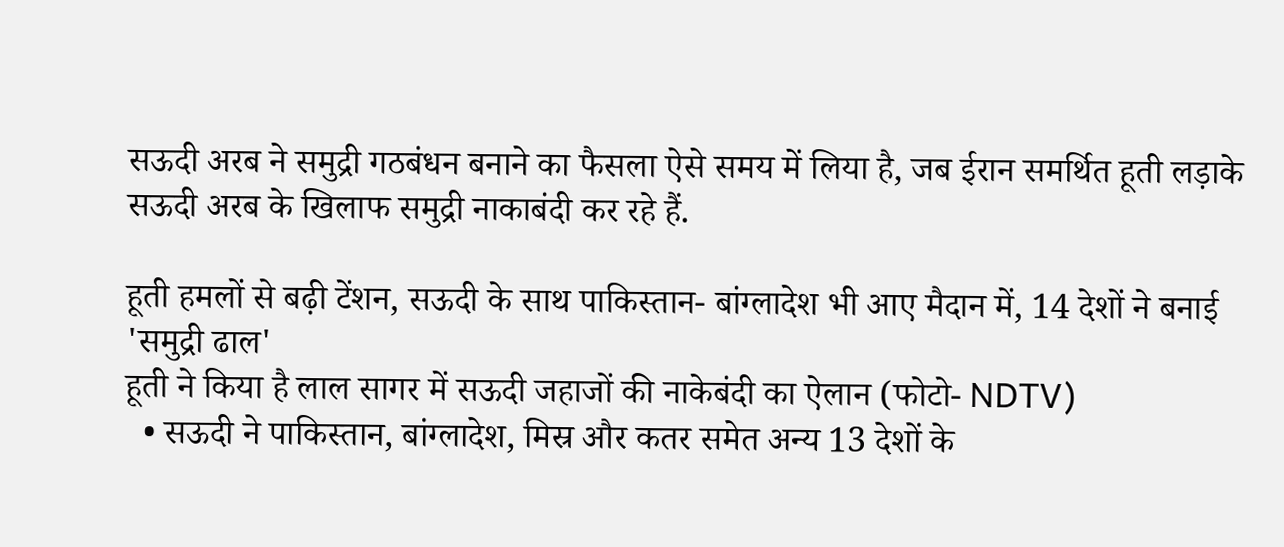सऊदी अरब ने समुद्री गठबंधन बनाने का फैसला ऐसे समय में लिया है, जब ईरान समर्थित हूती लड़ाके सऊदी अरब के खिलाफ समुद्री नाकाबंदी कर रहे हैं.

हूती हमलों से बढ़ी टेंशन, सऊदी के साथ पाकिस्तान- बांग्लादेश भी आए मैदान में, 14 देशों ने बनाई 'समुद्री ढाल'
हूती ने किया है लाल सागर में सऊदी जहाजों की नाकेबंदी का ऐलान (फोटो- NDTV)
  • सऊदी ने पाकिस्तान, बांग्लादेश, मिस्र और कतर समेत अन्य 13 देशों के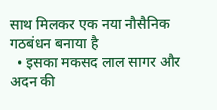साथ मिलकर एक नया नौसैनिक गठबंधन बनाया है
  • इसका मकसद लाल सागर और अदन की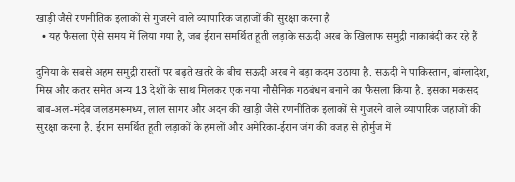खाड़ी जैसे रणनीतिक इलाकों से गुजरने वाले व्यापारिक जहाजों की सुरक्षा करना है
  • यह फैसला ऐसे समय में लिया गया है, जब ईरान समर्थित हूती लड़ाके सऊदी अरब के खिलाफ समुद्री नाकाबंदी कर रहे हैं

दुनिया के सबसे अहम समुद्री रास्तों पर बढ़ते खतरे के बीच सऊदी अरब ने बड़ा कदम उठाया है. सऊदी ने पाकिस्तान, बांग्लादेश, मिस्र और कतर समेत अन्य 13 देशों के साथ मिलकर एक नया नौसैनिक गठबंधन बनाने का फैसला किया है. इसका मकसद बाब-अल-मंदेब जलडमरूमध्य, लाल सागर और अदन की खाड़ी जैसे रणनीतिक इलाकों से गुजरने वाले व्यापारिक जहाजों की सुरक्षा करना है. ईरान समर्थित हूती लड़ाकों के हमलों और अमेरिका-ईरान जंग की वजह से होर्मुज में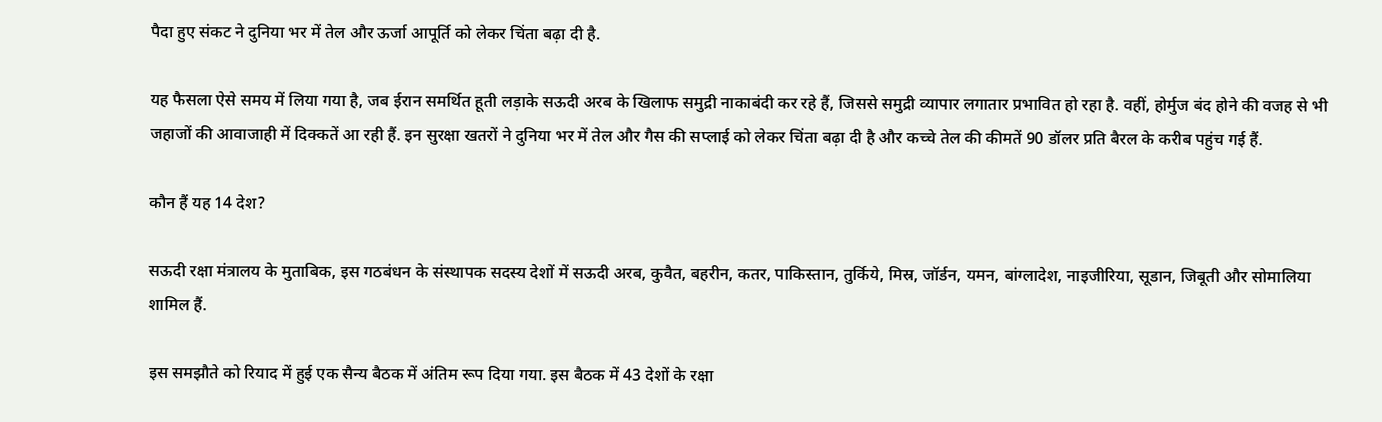पैदा हुए संकट ने दुनिया भर में तेल और ऊर्जा आपूर्ति को लेकर चिंता बढ़ा दी है.

यह फैसला ऐसे समय में लिया गया है, जब ईरान समर्थित हूती लड़ाके सऊदी अरब के खिलाफ समुद्री नाकाबंदी कर रहे हैं, जिससे समुद्री व्यापार लगातार प्रभावित हो रहा है. वहीं, होर्मुज बंद होने की वजह से भी जहाजों की आवाजाही में दिक्कतें आ रही हैं. इन सुरक्षा खतरों ने दुनिया भर में तेल और गैस की सप्लाई को लेकर चिंता बढ़ा दी है और कच्चे तेल की कीमतें 90 डॉलर प्रति बैरल के करीब पहुंच गई हैं.

कौन हैं यह 14 देश?

सऊदी रक्षा मंत्रालय के मुताबिक, इस गठबंधन के संस्थापक सदस्य देशों में सऊदी अरब, कुवैत, बहरीन, कतर, पाकिस्तान, तुर्किये, मिस्र, जॉर्डन, यमन, बांग्लादेश, नाइजीरिया, सूडान, जिबूती और सोमालिया शामिल हैं.

इस समझौते को रियाद में हुई एक सैन्य बैठक में अंतिम रूप दिया गया. इस बैठक में 43 देशों के रक्षा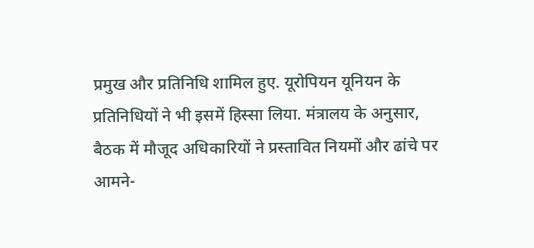प्रमुख और प्रतिनिधि शामिल हुए. यूरोपियन यूनियन के प्रतिनिधियों ने भी इसमें हिस्सा लिया. मंत्रालय के अनुसार, बैठक में मौजूद अधिकारियों ने प्रस्तावित नियमों और ढांचे पर आमने-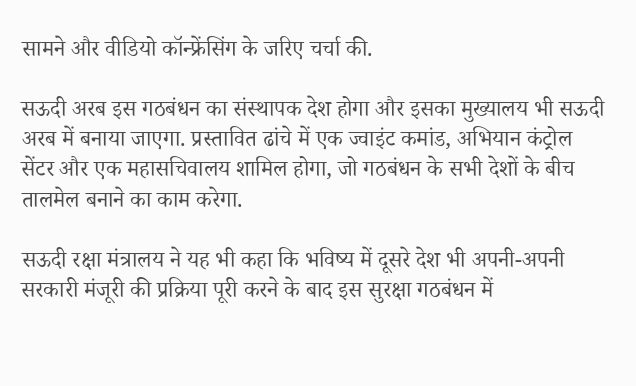सामने और वीडियो कॉन्फ्रेंसिंग के जरिए चर्चा की.

सऊदी अरब इस गठबंधन का संस्थापक देश होगा और इसका मुख्यालय भी सऊदी अरब में बनाया जाएगा. प्रस्तावित ढांचे में एक ज्वाइंट कमांड, अभियान कंट्रोल सेंटर और एक महासचिवालय शामिल होगा, जो गठबंधन के सभी देशों के बीच तालमेल बनाने का काम करेगा.

सऊदी रक्षा मंत्रालय ने यह भी कहा कि भविष्य में दूसरे देश भी अपनी-अपनी सरकारी मंजूरी की प्रक्रिया पूरी करने के बाद इस सुरक्षा गठबंधन में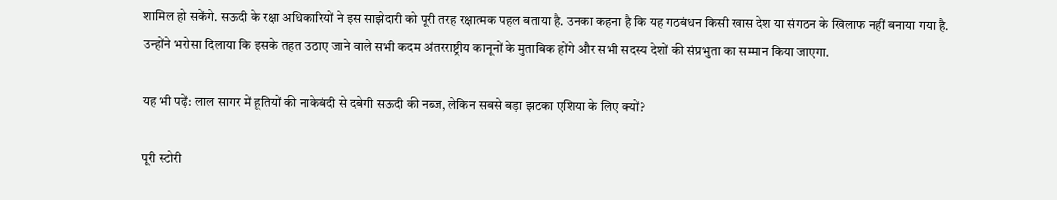शामिल हो सकेंगे. सऊदी के रक्षा अधिकारियों ने इस साझेदारी को पूरी तरह रक्षात्मक पहल बताया है. उनका कहना है कि यह गठबंधन किसी खास देश या संगठन के खिलाफ नहीं बनाया गया है. उन्होंने भरोसा दिलाया कि इसके तहत उठाए जाने वाले सभी कदम अंतरराष्ट्रीय कानूनों के मुताबिक होंगे और सभी सदस्य देशों की संप्रभुता का सम्मान किया जाएगा.

यह भी पढ़ें: लाल सागर में हूतियों की नाकेबंदी से दबेगी सऊदी की नब्ज, लेकिन सबसे बड़ा झटका एशिया के लिए क्यों?

पूरी स्टोरी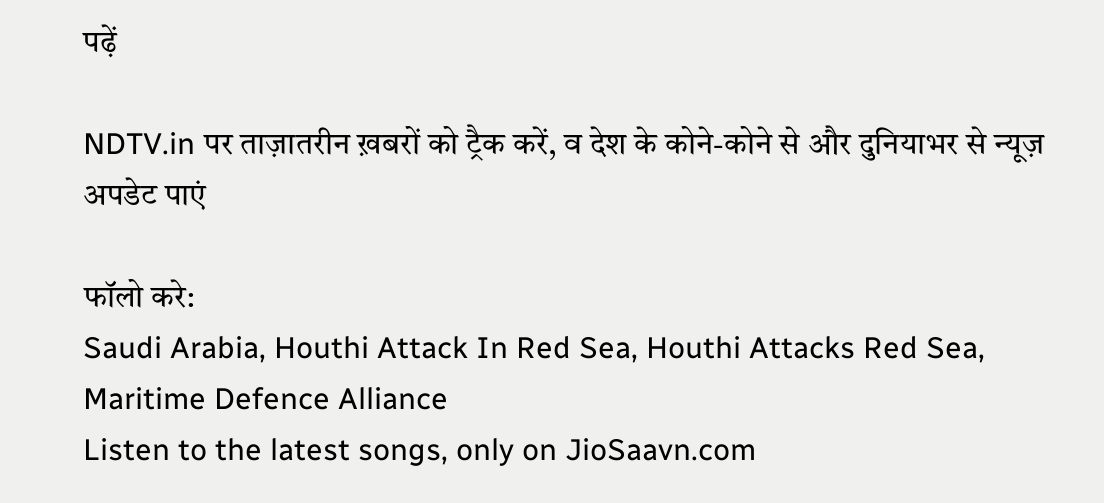पढ़ें

NDTV.in पर ताज़ातरीन ख़बरों को ट्रैक करें, व देश के कोने-कोने से और दुनियाभर से न्यूज़ अपडेट पाएं

फॉलो करे:
Saudi Arabia, Houthi Attack In Red Sea, Houthi Attacks Red Sea, Maritime Defence Alliance
Listen to the latest songs, only on JioSaavn.com